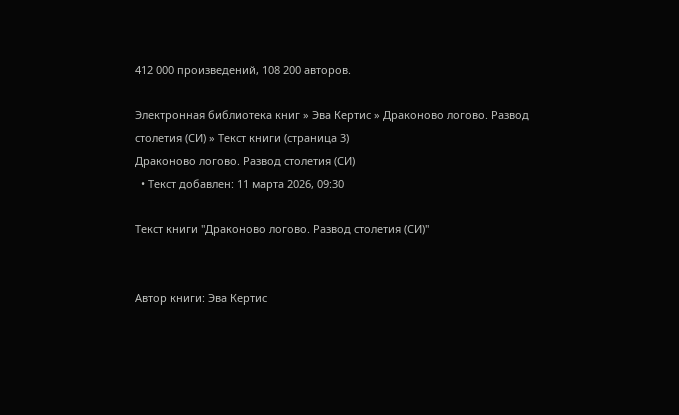412 000 произведений, 108 200 авторов.

Электронная библиотека книг » Эва Кертис » Драконово логово. Развод столетия (СИ) » Текст книги (страница 3)
Драконово логово. Развод столетия (СИ)
  • Текст добавлен: 11 марта 2026, 09:30

Текст книги "Драконово логово. Развод столетия (СИ)"


Автор книги: Эва Кертис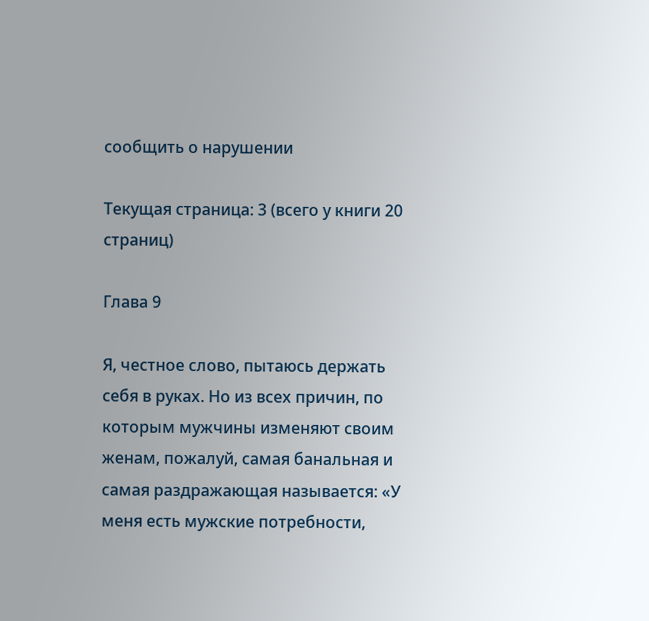сообщить о нарушении

Текущая страница: 3 (всего у книги 20 страниц)

Глава 9

Я, честное слово, пытаюсь держать себя в руках. Но из всех причин, по которым мужчины изменяют своим женам, пожалуй, самая банальная и самая раздражающая называется: «У меня есть мужские потребности,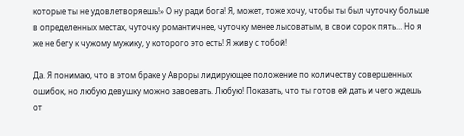которые ты не удовлетворяешь!» О ну ради бога! Я, может, тоже хочу, чтобы ты был чуточку больше в определенных местах, чуточку романтичнее, чуточку менее лысоватым, в свои сорок пять… Но я же не бегу к чужому мужику, у которого это есть! Я живу с тобой!

Да. Я понимаю, что в этом браке у Авроры лидирующее положение по количеству совершенных ошибок, но любую девушку можно завоевать. Любую! Показать, что ты готов ей дать и чего ждешь от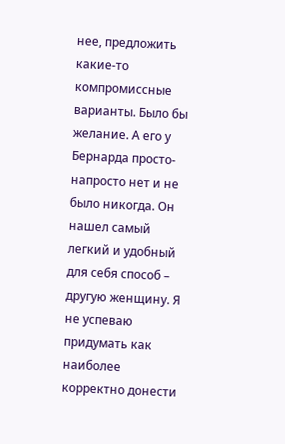нее, предложить какие-то компромиссные варианты. Было бы желание. А его у Бернарда просто-напросто нет и не было никогда. Он нашел самый легкий и удобный для себя способ – другую женщину. Я не успеваю придумать как наиболее корректно донести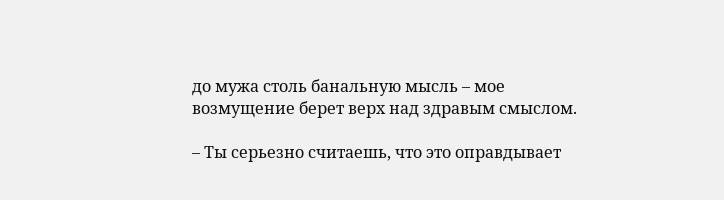до мужа столь банальную мысль – мое возмущение берет верх над здравым смыслом.

– Ты серьезно считаешь, что это оправдывает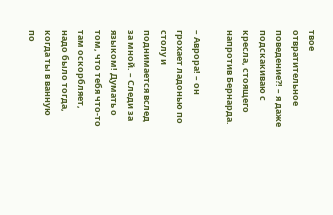твое отвратительное поведение?! – я даже подскакиваю с кресла, стоящего напротив Бернарда.

– Аврора! – он грохает ладонью по столу и поднимается вслед за мной. – Следи за языком! Думать о том, что тебя что-то там оскорбляет, надо было тогда, когда ты в ванную по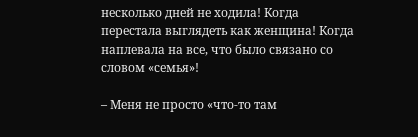несколько дней не ходила! Когда перестала выглядеть как женщина! Когда наплевала на все, что было связано со словом «семья»!

– Меня не просто «что-то там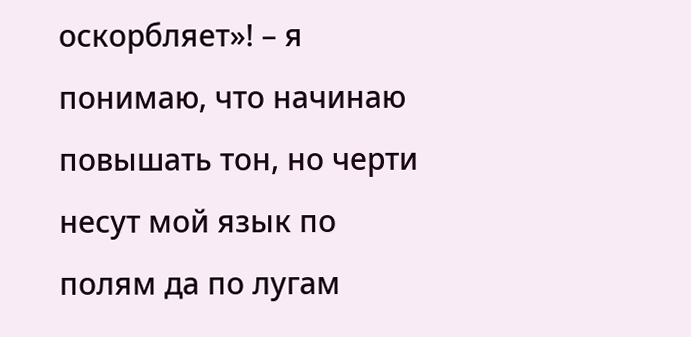оскорбляет»! – я понимаю, что начинаю повышать тон, но черти несут мой язык по полям да по лугам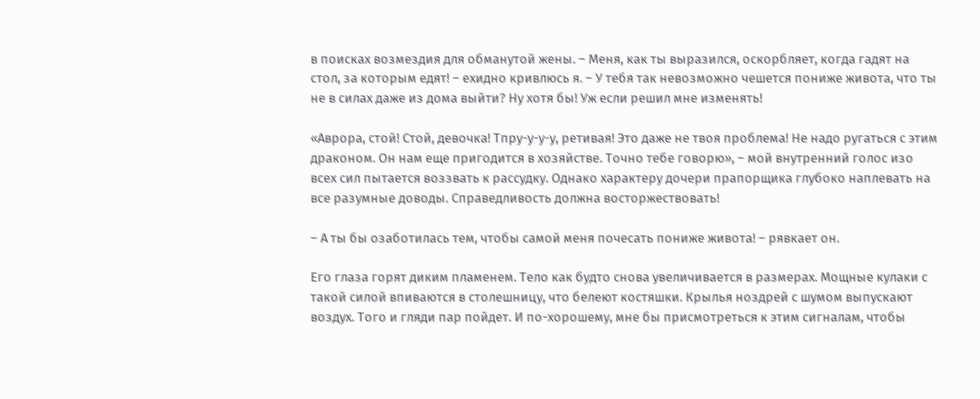в поисках возмездия для обманутой жены. – Меня, как ты выразился, оскорбляет, когда гадят на стол, за которым едят! – ехидно кривлюсь я. – У тебя так невозможно чешется пониже живота, что ты не в силах даже из дома выйти? Ну хотя бы! Уж если решил мне изменять!

«Аврора, стой! Стой, девочка! Тпру-у-у-у, ретивая! Это даже не твоя проблема! Не надо ругаться с этим драконом. Он нам еще пригодится в хозяйстве. Точно тебе говорю», – мой внутренний голос изо всех сил пытается воззвать к рассудку. Однако характеру дочери прапорщика глубоко наплевать на все разумные доводы. Справедливость должна восторжествовать!

– А ты бы озаботилась тем, чтобы самой меня почесать пониже живота! – рявкает он.

Его глаза горят диким пламенем. Тело как будто снова увеличивается в размерах. Мощные кулаки с такой силой впиваются в столешницу, что белеют костяшки. Крылья ноздрей с шумом выпускают воздух. Того и гляди пар пойдет. И по-хорошему, мне бы присмотреться к этим сигналам, чтобы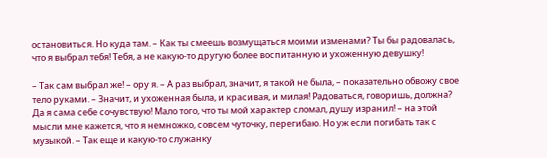остановиться. Но куда там. – Как ты смеешь возмущаться моими изменами? Ты бы радовалась, что я выбрал тебя! Тебя, а не какую-то другую более воспитанную и ухоженную девушку!

– Так сам выбрал же! – ору я. – А раз выбрал, значит, я такой не была, – показательно обвожу свое тело руками. – Значит, и ухоженная была, и красивая, и милая! Радоваться, говоришь, должна? Да я сама себе сочувствую! Мало того, что ты мой характер сломал, душу изранил! – на этой мысли мне кажется, что я немножко, совсем чуточку, перегибаю. Но уж если погибать так с музыкой. – Так еще и какую-то служанку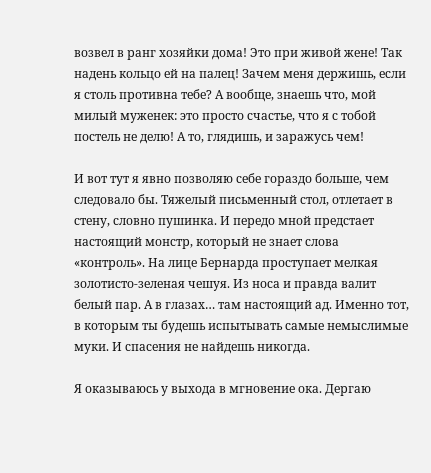возвел в ранг хозяйки дома! Это при живой жене! Так надень кольцо ей на палец! Зачем меня держишь, если я столь противна тебе? А вообще, знаешь что, мой милый муженек: это просто счастье, что я с тобой постель не делю! А то, глядишь, и заражусь чем!

И вот тут я явно позволяю себе гораздо больше, чем следовало бы. Тяжелый письменный стол, отлетает в стену, словно пушинка. И передо мной предстает настоящий монстр, который не знает слова «контроль». На лице Бернарда проступает мелкая золотисто-зеленая чешуя. Из носа и правда валит белый пар. А в глазах… там настоящий ад. Именно тот, в которым ты будешь испытывать самые немыслимые муки. И спасения не найдешь никогда.

Я оказываюсь у выхода в мгновение ока. Дергаю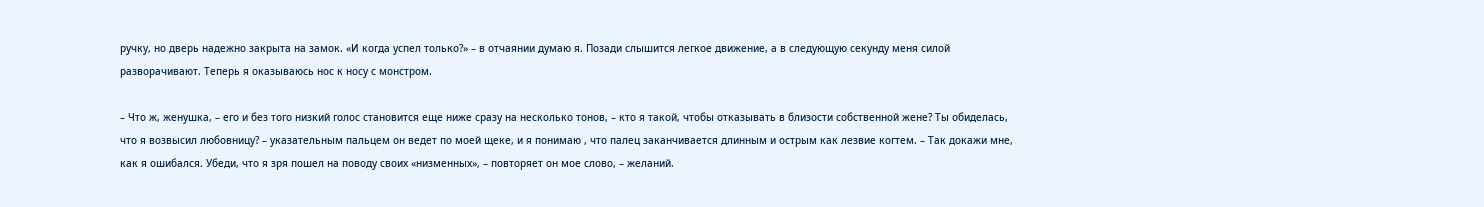ручку, но дверь надежно закрыта на замок. «И когда успел только?» – в отчаянии думаю я. Позади слышится легкое движение, а в следующую секунду меня силой разворачивают. Теперь я оказываюсь нос к носу с монстром.

– Что ж, женушка, – его и без того низкий голос становится еще ниже сразу на несколько тонов, – кто я такой, чтобы отказывать в близости собственной жене? Ты обиделась, что я возвысил любовницу? – указательным пальцем он ведет по моей щеке, и я понимаю , что палец заканчивается длинным и острым как лезвие когтем. – Так докажи мне, как я ошибался. Убеди, что я зря пошел на поводу своих «низменных», – повторяет он мое слово, – желаний.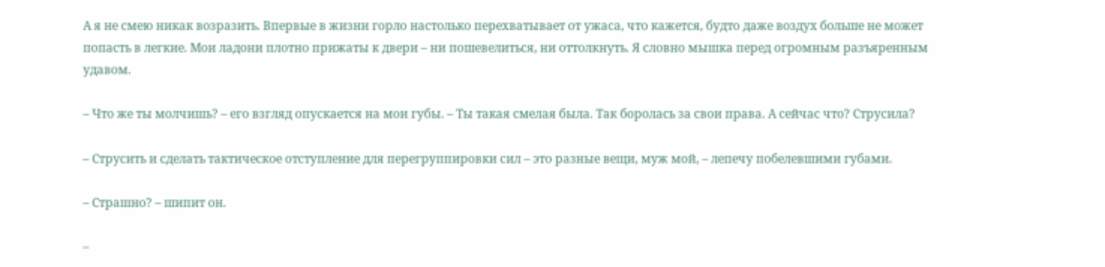А я не смею никак возразить. Впервые в жизни горло настолько перехватывает от ужаса, что кажется, будто даже воздух больше не может попасть в легкие. Мои ладони плотно прижаты к двери – ни пошевелиться, ни оттолкнуть. Я словно мышка перед огромным разъяренным удавом.

– Что же ты молчишь? – его взгляд опускается на мои губы. – Ты такая смелая была. Так боролась за свои права. А сейчас что? Струсила?

– Струсить и сделать тактическое отступление для перегруппировки сил – это разные вещи, муж мой, – лепечу побелевшими губами.

– Страшно? – шипит он.

–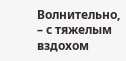Волнительно, – с тяжелым вздохом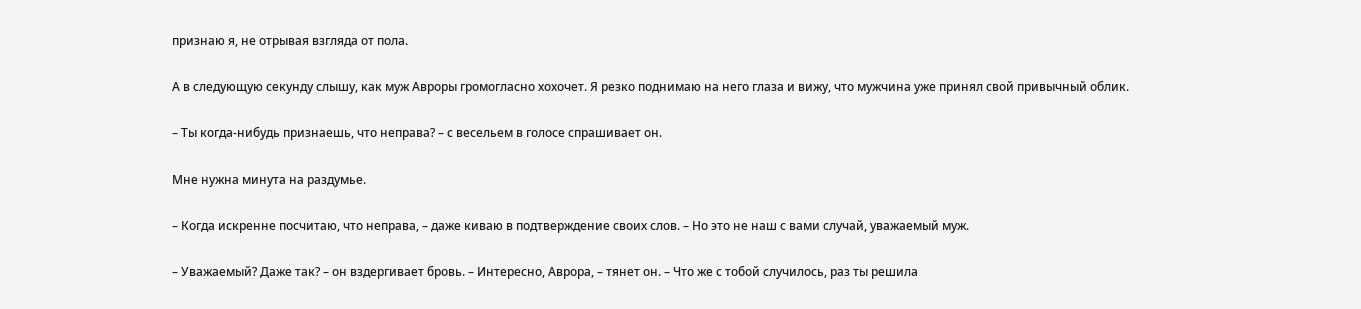признаю я, не отрывая взгляда от пола.

А в следующую секунду слышу, как муж Авроры громогласно хохочет. Я резко поднимаю на него глаза и вижу, что мужчина уже принял свой привычный облик.

– Ты когда-нибудь признаешь, что неправа? – с весельем в голосе спрашивает он.

Мне нужна минута на раздумье.

– Когда искренне посчитаю, что неправа, – даже киваю в подтверждение своих слов. – Но это не наш с вами случай, уважаемый муж.

– Уважаемый? Даже так? – он вздергивает бровь. – Интересно, Аврора, – тянет он. – Что же с тобой случилось, раз ты решила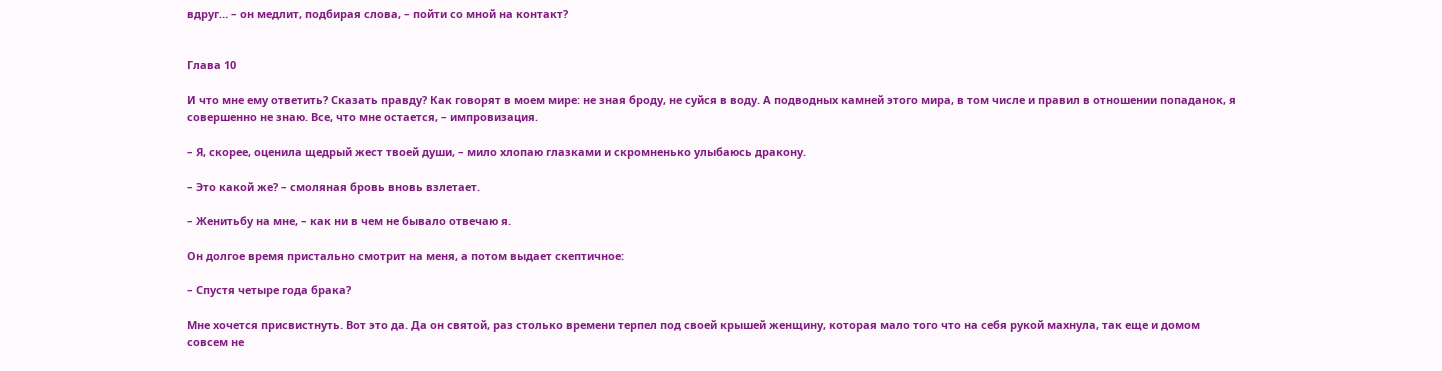вдруг… – он медлит, подбирая слова, – пойти со мной на контакт?


Глава 10

И что мне ему ответить? Сказать правду? Как говорят в моем мире: не зная броду, не суйся в воду. А подводных камней этого мира, в том числе и правил в отношении попаданок, я совершенно не знаю. Все, что мне остается, – импровизация.

– Я, скорее, оценила щедрый жест твоей души, – мило хлопаю глазками и скромненько улыбаюсь дракону.

– Это какой же? – смоляная бровь вновь взлетает.

– Женитьбу на мне, – как ни в чем не бывало отвечаю я.

Он долгое время пристально смотрит на меня, а потом выдает скептичное:

– Спустя четыре года брака?

Мне хочется присвистнуть. Вот это да. Да он святой, раз столько времени терпел под своей крышей женщину, которая мало того что на себя рукой махнула, так еще и домом совсем не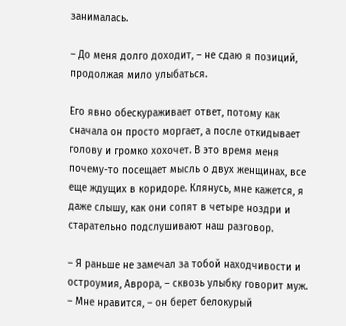занималась.

– До меня долго доходит, – не сдаю я позиций, продолжая мило улыбаться.

Его явно обескураживает ответ, потому как сначала он просто моргает, а после откидывает голову и громко хохочет. В это время меня почему-то посещает мысль о двух женщинах, все еще ждущих в коридоре. Клянусь, мне кажется, я даже слышу, как они сопят в четыре ноздри и старательно подслушивают наш разговор.

– Я раньше не замечал за тобой находчивости и остроумия, Аврора, – сквозь улыбку говорит муж. – Мне нравится, – он берет белокурый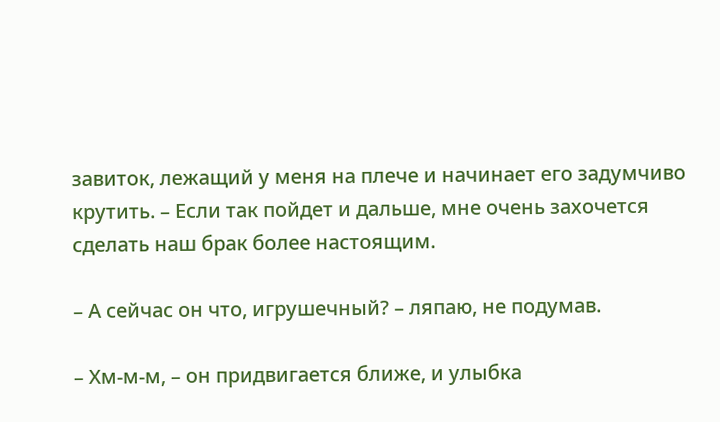завиток, лежащий у меня на плече и начинает его задумчиво крутить. – Если так пойдет и дальше, мне очень захочется сделать наш брак более настоящим.

– А сейчас он что, игрушечный? – ляпаю, не подумав.

– Хм-м-м, – он придвигается ближе, и улыбка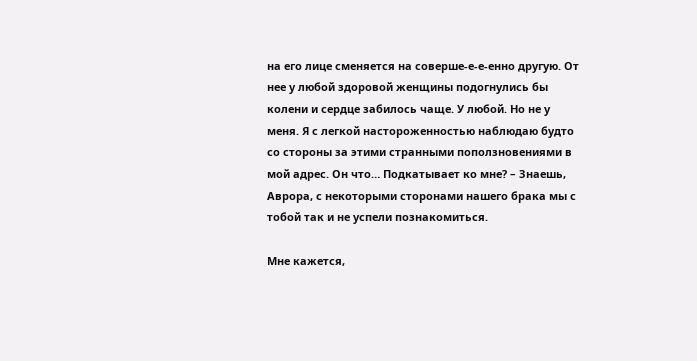на его лице сменяется на соверше-е-е-енно другую. От нее у любой здоровой женщины подогнулись бы колени и сердце забилось чаще. У любой. Но не у меня. Я с легкой настороженностью наблюдаю будто со стороны за этими странными поползновениями в мой адрес. Он что… Подкатывает ко мне? – Знаешь, Аврора, с некоторыми сторонами нашего брака мы с тобой так и не успели познакомиться.

Мне кажется,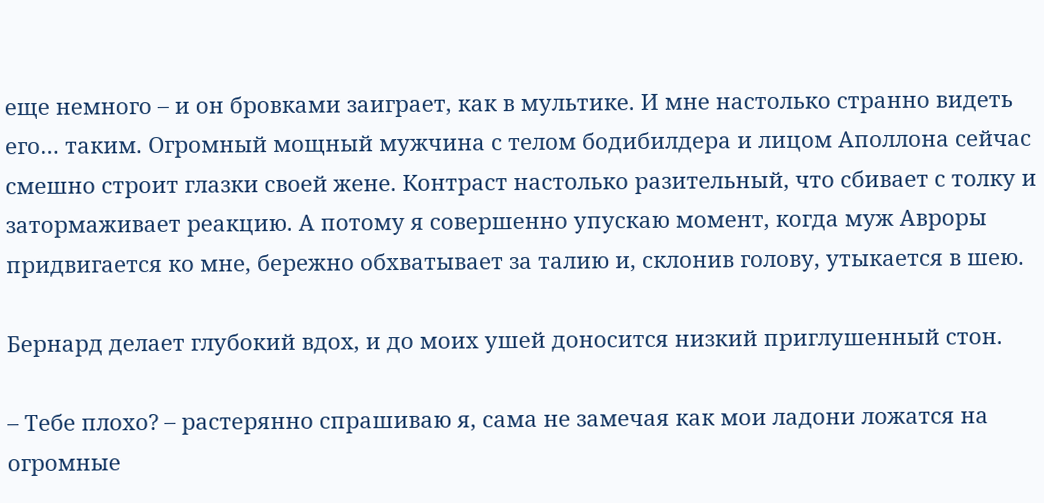еще немного – и он бровками заиграет, как в мультике. И мне настолько странно видеть его… таким. Огромный мощный мужчина с телом бодибилдера и лицом Аполлона сейчас смешно строит глазки своей жене. Контраст настолько разительный, что сбивает с толку и затормаживает реакцию. А потому я совершенно упускаю момент, когда муж Авроры придвигается ко мне, бережно обхватывает за талию и, склонив голову, утыкается в шею.

Бернард делает глубокий вдох, и до моих ушей доносится низкий приглушенный стон.

– Тебе плохо? – растерянно спрашиваю я, сама не замечая как мои ладони ложатся на огромные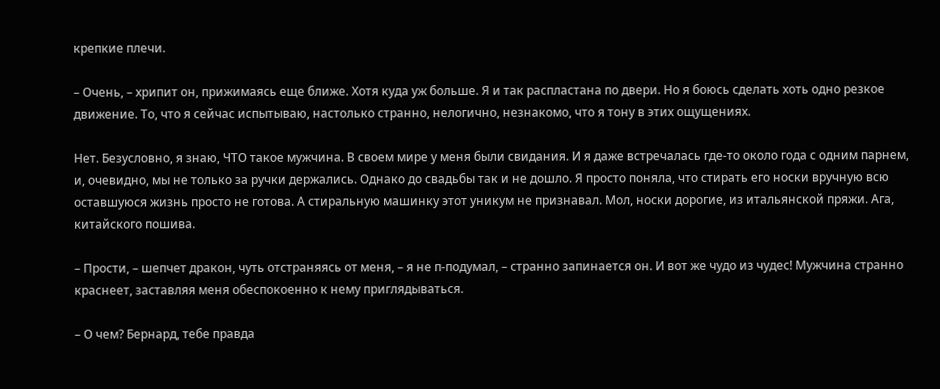крепкие плечи.

– Очень, – хрипит он, прижимаясь еще ближе. Хотя куда уж больше. Я и так распластана по двери. Но я боюсь сделать хоть одно резкое движение. То, что я сейчас испытываю, настолько странно, нелогично, незнакомо, что я тону в этих ощущениях.

Нет. Безусловно, я знаю, ЧТО такое мужчина. В своем мире у меня были свидания. И я даже встречалась где-то около года с одним парнем, и, очевидно, мы не только за ручки держались. Однако до свадьбы так и не дошло. Я просто поняла, что стирать его носки вручную всю оставшуюся жизнь просто не готова. А стиральную машинку этот уникум не признавал. Мол, носки дорогие, из итальянской пряжи. Ага, китайского пошива.

– Прости, – шепчет дракон, чуть отстраняясь от меня, – я не п-подумал, – странно запинается он. И вот же чудо из чудес! Мужчина странно краснеет, заставляя меня обеспокоенно к нему приглядываться.

– О чем? Бернард, тебе правда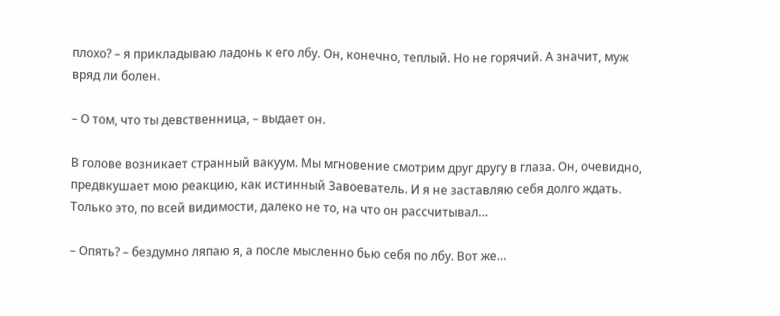плохо? – я прикладываю ладонь к его лбу. Он, конечно, теплый. Но не горячий. А значит, муж вряд ли болен.

– О том, что ты девственница, – выдает он.

В голове возникает странный вакуум. Мы мгновение смотрим друг другу в глаза. Он, очевидно, предвкушает мою реакцию, как истинный Завоеватель. И я не заставляю себя долго ждать. Только это, по всей видимости, далеко не то, на что он рассчитывал…

– Опять? – бездумно ляпаю я, а после мысленно бью себя по лбу. Вот же…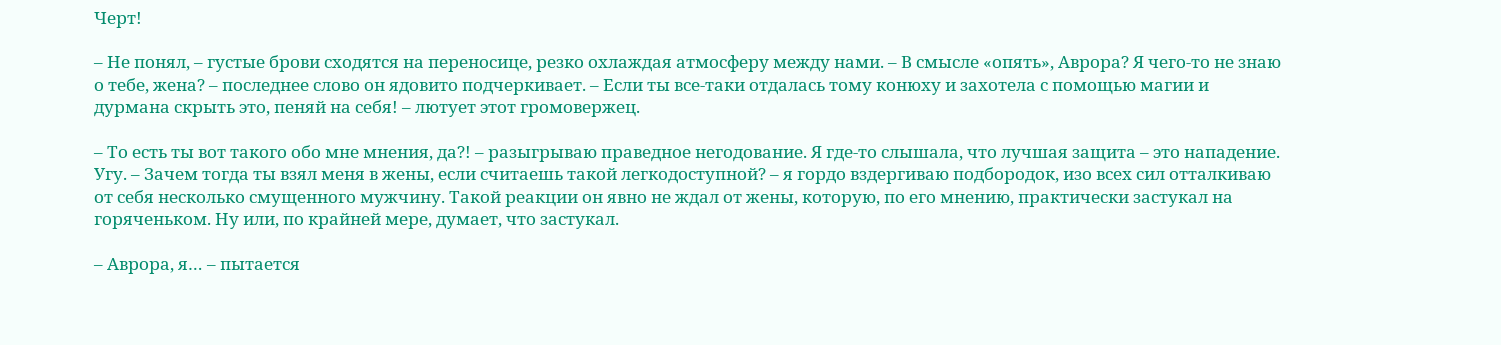Черт!

– Не понял, – густые брови сходятся на переносице, резко охлаждая атмосферу между нами. – В смысле «опять», Аврора? Я чего-то не знаю о тебе, жена? – последнее слово он ядовито подчеркивает. – Если ты все-таки отдалась тому конюху и захотела с помощью магии и дурмана скрыть это, пеняй на себя! – лютует этот громовержец.

– То есть ты вот такого обо мне мнения, да?! – разыгрываю праведное негодование. Я где-то слышала, что лучшая защита – это нападение. Угу. – Зачем тогда ты взял меня в жены, если считаешь такой легкодоступной? – я гордо вздергиваю подбородок, изо всех сил отталкиваю от себя несколько смущенного мужчину. Такой реакции он явно не ждал от жены, которую, по его мнению, практически застукал на горяченьком. Ну или, по крайней мере, думает, что застукал.

– Аврора, я… – пытается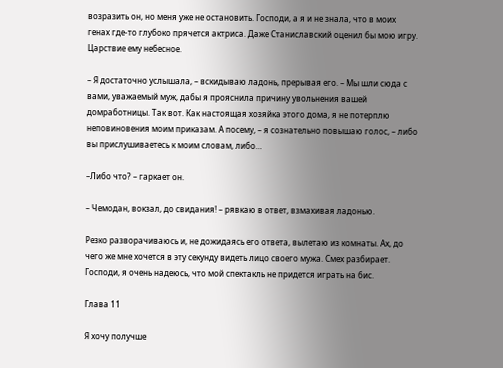возразить он, но меня уже не остановить. Господи, а я и не знала, что в моих генах где-то глубоко прячется актриса. Даже Станиславский оценил бы мою игру. Царствие ему небесное.

– Я достаточно услышала, – вскидываю ладонь, прерывая его. – Мы шли сюда с вами, уважаемый муж, дабы я прояснила причину увольнения вашей домработницы. Так вот. Как настоящая хозяйка этого дома, я не потерплю неповиновения моим приказам. А посему, – я сознательно повышаю голос, – либо вы прислушиваетесь к моим словам, либо…

–Либо что? – гаркает он.

– Чемодан, вокзал, до свидания! – рявкаю в ответ, взмахивая ладонью.

Резко разворачиваюсь и, не дожидаясь его ответа, вылетаю из комнаты. Ах, до чего же мне хочется в эту секунду видеть лицо своего мужа. Смех разбирает. Господи, я очень надеюсь, что мой спектакль не придется играть на бис.

Глава 11

Я хочу получше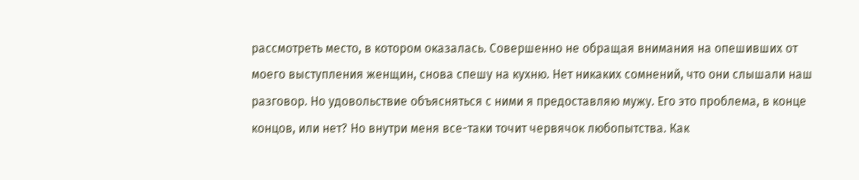рассмотреть место, в котором оказалась. Совершенно не обращая внимания на опешивших от моего выступления женщин, снова спешу на кухню. Нет никаких сомнений, что они слышали наш разговор. Но удовольствие объясняться с ними я предоставляю мужу. Его это проблема, в конце концов, или нет? Но внутри меня все-таки точит червячок любопытства. Как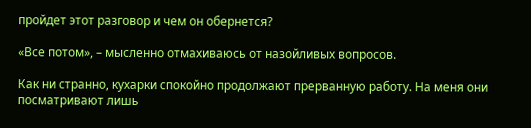пройдет этот разговор и чем он обернется?

«Все потом», – мысленно отмахиваюсь от назойливых вопросов.

Как ни странно, кухарки спокойно продолжают прерванную работу. На меня они посматривают лишь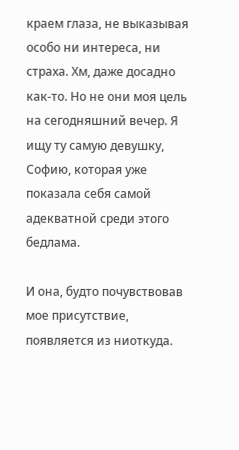краем глаза, не выказывая особо ни интереса, ни страха. Хм, даже досадно как-то. Но не они моя цель на сегодняшний вечер. Я ищу ту самую девушку, Софию, которая уже показала себя самой адекватной среди этого бедлама.

И она, будто почувствовав мое присутствие, появляется из ниоткуда.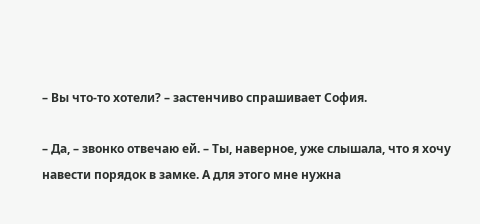– Вы что-то хотели? – застенчиво спрашивает София.

– Да, – звонко отвечаю ей. – Ты, наверное, уже слышала, что я хочу навести порядок в замке. А для этого мне нужна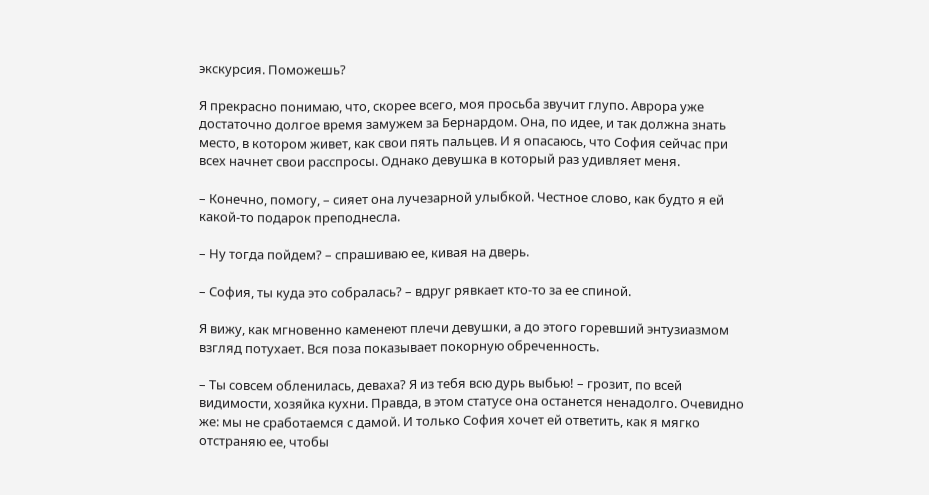экскурсия. Поможешь?

Я прекрасно понимаю, что, скорее всего, моя просьба звучит глупо. Аврора уже достаточно долгое время замужем за Бернардом. Она, по идее, и так должна знать место, в котором живет, как свои пять пальцев. И я опасаюсь, что София сейчас при всех начнет свои расспросы. Однако девушка в который раз удивляет меня.

– Конечно, помогу, – сияет она лучезарной улыбкой. Честное слово, как будто я ей какой-то подарок преподнесла.

– Ну тогда пойдем? – спрашиваю ее, кивая на дверь.

– София, ты куда это собралась? – вдруг рявкает кто-то за ее спиной.

Я вижу, как мгновенно каменеют плечи девушки, а до этого горевший энтузиазмом взгляд потухает. Вся поза показывает покорную обреченность.

– Ты совсем обленилась, деваха? Я из тебя всю дурь выбью! – грозит, по всей видимости, хозяйка кухни. Правда, в этом статусе она останется ненадолго. Очевидно же: мы не сработаемся с дамой. И только София хочет ей ответить, как я мягко отстраняю ее, чтобы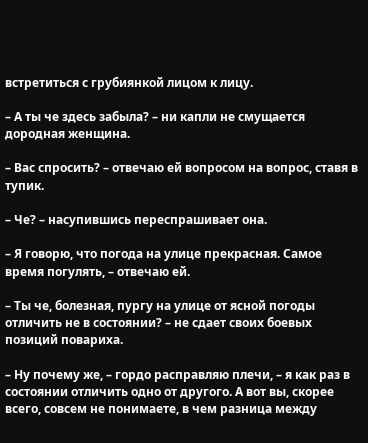встретиться с грубиянкой лицом к лицу.

– А ты че здесь забыла? – ни капли не смущается дородная женщина.

– Вас спросить? – отвечаю ей вопросом на вопрос, ставя в тупик.

– Че? – насупившись переспрашивает она.

– Я говорю, что погода на улице прекрасная. Самое время погулять, – отвечаю ей.

– Ты че, болезная, пургу на улице от ясной погоды отличить не в состоянии? – не сдает своих боевых позиций повариха.

– Ну почему же, – гордо расправляю плечи, – я как раз в состоянии отличить одно от другого. А вот вы, скорее всего, совсем не понимаете, в чем разница между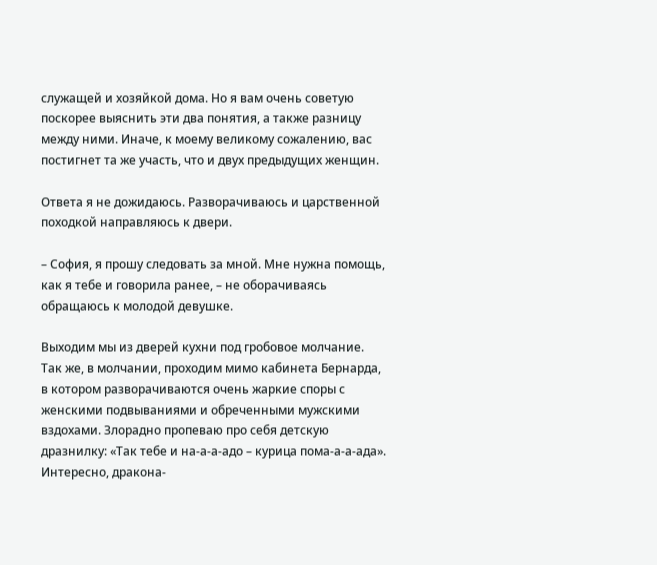служащей и хозяйкой дома. Но я вам очень советую поскорее выяснить эти два понятия, а также разницу между ними. Иначе, к моему великому сожалению, вас постигнет та же участь, что и двух предыдущих женщин.

Ответа я не дожидаюсь. Разворачиваюсь и царственной походкой направляюсь к двери.

– София, я прошу следовать за мной. Мне нужна помощь, как я тебе и говорила ранее, – не оборачиваясь обращаюсь к молодой девушке.

Выходим мы из дверей кухни под гробовое молчание. Так же, в молчании, проходим мимо кабинета Бернарда, в котором разворачиваются очень жаркие споры с женскими подвываниями и обреченными мужскими вздохами. Злорадно пропеваю про себя детскую дразнилку: «Так тебе и на-а-а-адо – курица пома-а-а-ада». Интересно, дракона-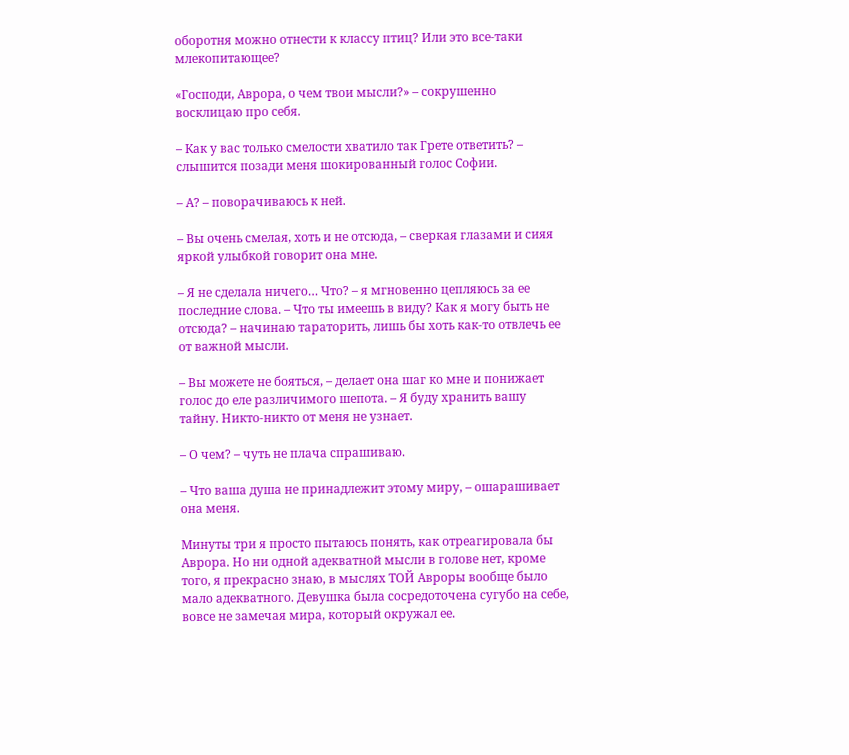оборотня можно отнести к классу птиц? Или это все-таки млекопитающее?

«Господи, Аврора, о чем твои мысли?» – сокрушенно восклицаю про себя.

– Как у вас только смелости хватило так Грете ответить? – слышится позади меня шокированный голос Софии.

– А? – поворачиваюсь к ней.

– Вы очень смелая, хоть и не отсюда, – сверкая глазами и сияя яркой улыбкой говорит она мне.

– Я не сделала ничего… Что? – я мгновенно цепляюсь за ее последние слова. – Что ты имеешь в виду? Как я могу быть не отсюда? – начинаю тараторить, лишь бы хоть как-то отвлечь ее от важной мысли.

– Вы можете не бояться, – делает она шаг ко мне и понижает голос до еле различимого шепота. – Я буду хранить вашу тайну. Никто-никто от меня не узнает.

– О чем? – чуть не плача спрашиваю.

– Что ваша душа не принадлежит этому миру, – ошарашивает она меня.

Минуты три я просто пытаюсь понять, как отреагировала бы Аврора. Но ни одной адекватной мысли в голове нет, кроме того, я прекрасно знаю, в мыслях ТОЙ Авроры вообще было мало адекватного. Девушка была сосредоточена сугубо на себе, вовсе не замечая мира, который окружал ее.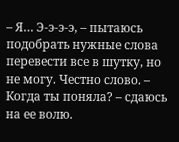– Я… Э-э-э-э, – пытаюсь подобрать нужные слова перевести все в шутку, но не могу. Честно слово. – Когда ты поняла? – сдаюсь на ее волю.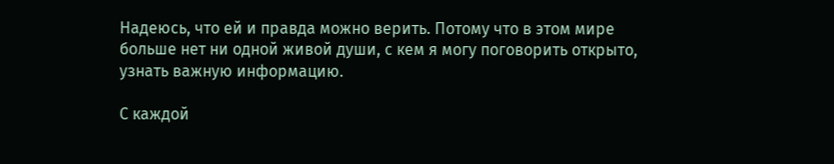Надеюсь, что ей и правда можно верить. Потому что в этом мире больше нет ни одной живой души, с кем я могу поговорить открыто, узнать важную информацию.

С каждой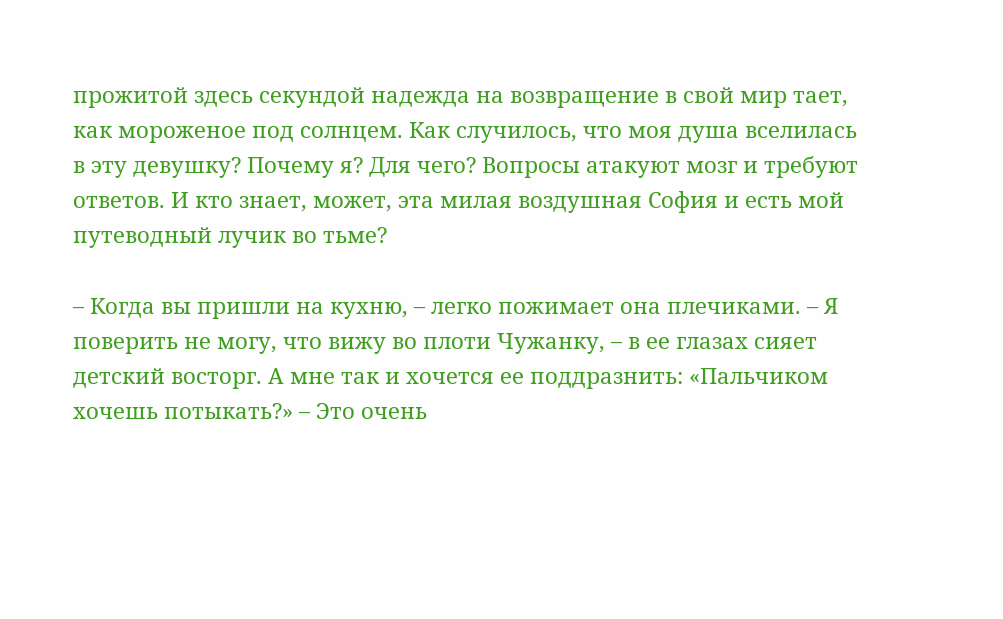прожитой здесь секундой надежда на возвращение в свой мир тает, как мороженое под солнцем. Как случилось, что моя душа вселилась в эту девушку? Почему я? Для чего? Вопросы атакуют мозг и требуют ответов. И кто знает, может, эта милая воздушная София и есть мой путеводный лучик во тьме?

– Когда вы пришли на кухню, – легко пожимает она плечиками. – Я поверить не могу, что вижу во плоти Чужанку, – в ее глазах сияет детский восторг. А мне так и хочется ее поддразнить: «Пальчиком хочешь потыкать?» – Это очень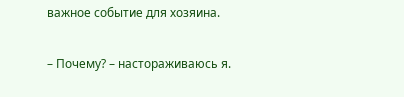важное событие для хозяина.

– Почему? – настораживаюсь я.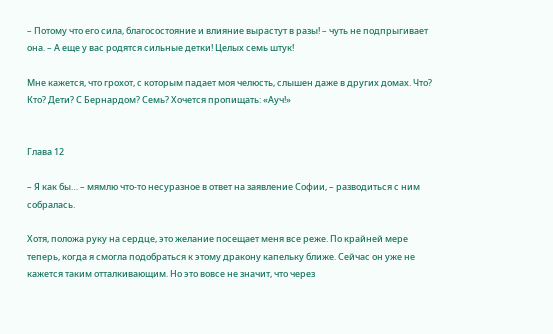– Потому что его сила, благосостояние и влияние вырастут в разы! – чуть не подпрыгивает она. – А еще у вас родятся сильные детки! Целых семь штук!

Мне кажется, что грохот, с которым падает моя челюсть, слышен даже в других домах. Что? Кто? Дети? С Бернардом? Семь? Хочется пропищать: «Ауч!»


Глава 12

– Я как бы… – мямлю что-то несуразное в ответ на заявление Софии, – разводиться с ним собралась.

Хотя, положа руку на сердце, это желание посещает меня все реже. По крайней мере теперь, когда я смогла подобраться к этому дракону капельку ближе. Сейчас он уже не кажется таким отталкивающим. Но это вовсе не значит, что через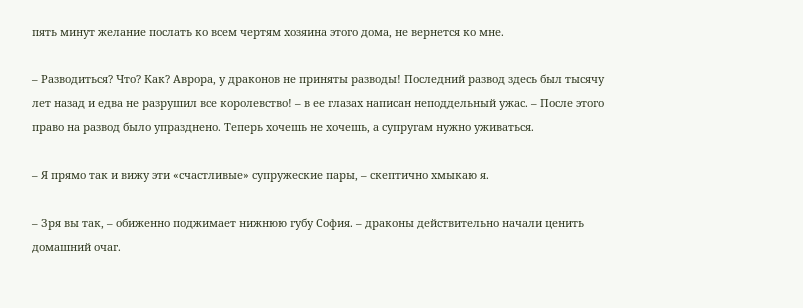пять минут желание послать ко всем чертям хозяина этого дома, не вернется ко мне.

– Разводиться? Что? Как? Аврора, у драконов не приняты разводы! Последний развод здесь был тысячу лет назад и едва не разрушил все королевство! – в ее глазах написан неподдельный ужас. – После этого право на развод было упразднено. Теперь хочешь не хочешь, а супругам нужно уживаться.

– Я прямо так и вижу эти «счастливые» супружеские пары, – скептично хмыкаю я.

– Зря вы так, – обиженно поджимает нижнюю губу София. – драконы действительно начали ценить домашний очаг.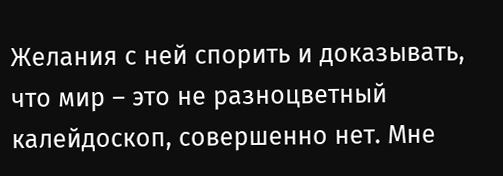Желания с ней спорить и доказывать, что мир – это не разноцветный калейдоскоп, совершенно нет. Мне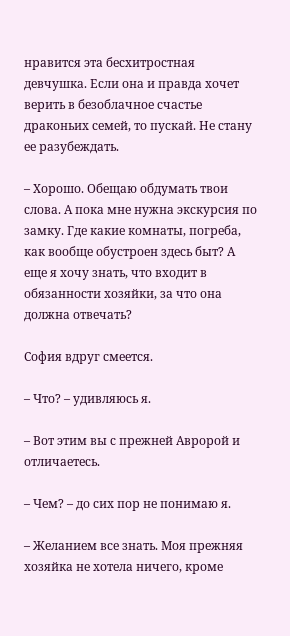нравится эта бесхитростная девчушка. Если она и правда хочет верить в безоблачное счастье драконьих семей, то пускай. Не стану ее разубеждать.

– Хорошо. Обещаю обдумать твои слова. А пока мне нужна экскурсия по замку. Где какие комнаты, погреба, как вообще обустроен здесь быт? А еще я хочу знать, что входит в обязанности хозяйки, за что она должна отвечать?

София вдруг смеется.

– Что? – удивляюсь я.

– Вот этим вы с прежней Авророй и отличаетесь.

– Чем? – до сих пор не понимаю я.

– Желанием все знать. Моя прежняя хозяйка не хотела ничего, кроме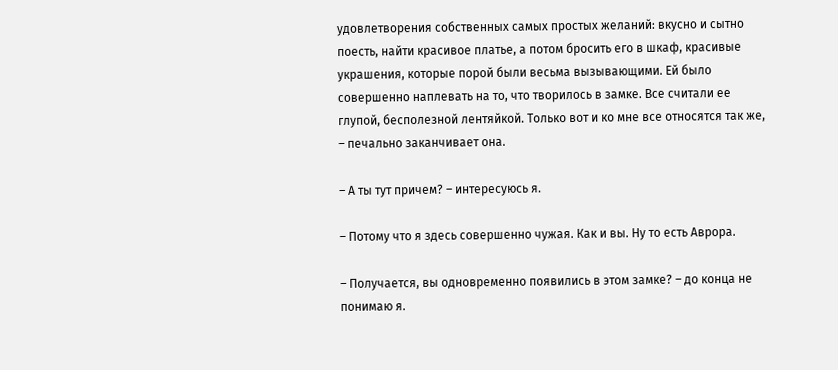удовлетворения собственных самых простых желаний: вкусно и сытно поесть, найти красивое платье, а потом бросить его в шкаф, красивые украшения, которые порой были весьма вызывающими. Ей было совершенно наплевать на то, что творилось в замке. Все считали ее глупой, бесполезной лентяйкой. Только вот и ко мне все относятся так же, – печально заканчивает она.

– А ты тут причем? – интересуюсь я.

– Потому что я здесь совершенно чужая. Как и вы. Ну то есть Аврора.

– Получается, вы одновременно появились в этом замке? – до конца не понимаю я.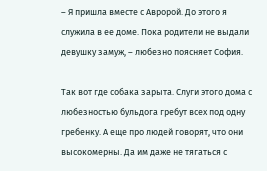– Я пришла вместе с Авророй. До этого я служила в ее доме. Пока родители не выдали девушку замуж, – любезно поясняет София.

Так вот где собака зарыта. Слуги этого дома с любезностью бульдога гребут всех под одну гребенку. А еще про людей говорят, что они высокомерны. Да им даже не тягаться с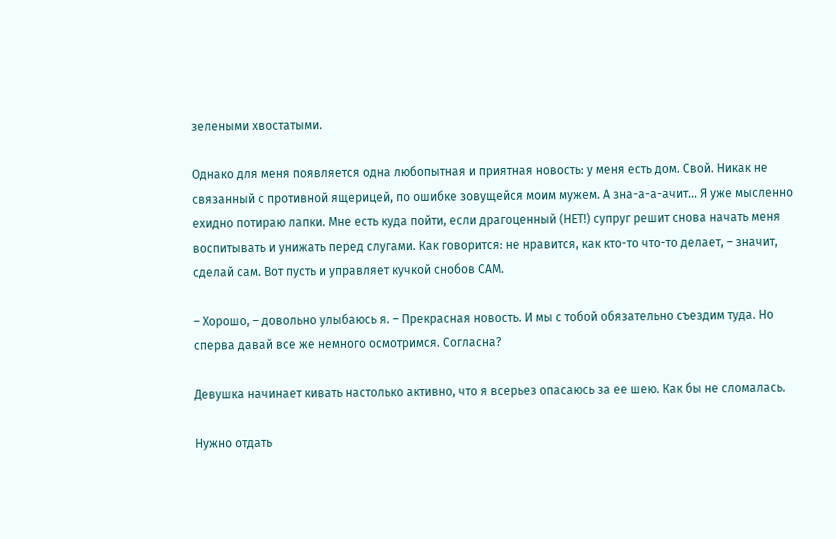зелеными хвостатыми.

Однако для меня появляется одна любопытная и приятная новость: у меня есть дом. Свой. Никак не связанный с противной ящерицей, по ошибке зовущейся моим мужем. А зна-а-а-ачит… Я уже мысленно ехидно потираю лапки. Мне есть куда пойти, если драгоценный (НЕТ!) супруг решит снова начать меня воспитывать и унижать перед слугами. Как говорится: не нравится, как кто-то что-то делает, – значит, сделай сам. Вот пусть и управляет кучкой снобов САМ.

– Хорошо, – довольно улыбаюсь я. – Прекрасная новость. И мы с тобой обязательно съездим туда. Но сперва давай все же немного осмотримся. Согласна?

Девушка начинает кивать настолько активно, что я всерьез опасаюсь за ее шею. Как бы не сломалась.

Нужно отдать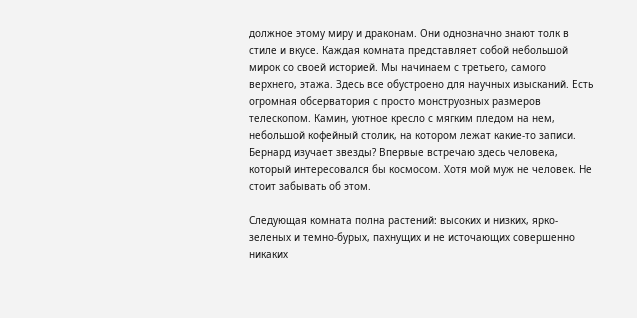должное этому миру и драконам. Они однозначно знают толк в стиле и вкусе. Каждая комната представляет собой небольшой мирок со своей историей. Мы начинаем с третьего, самого верхнего, этажа. Здесь все обустроено для научных изысканий. Есть огромная обсерватория с просто монструозных размеров телескопом. Камин, уютное кресло с мягким пледом на нем, небольшой кофейный столик, на котором лежат какие-то записи. Бернард изучает звезды? Впервые встречаю здесь человека, который интересовался бы космосом. Хотя мой муж не человек. Не стоит забывать об этом.

Следующая комната полна растений: высоких и низких, ярко-зеленых и темно-бурых, пахнущих и не источающих совершенно никаких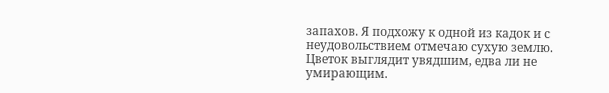запахов. Я подхожу к одной из кадок и с неудовольствием отмечаю сухую землю. Цветок выглядит увядшим, едва ли не умирающим.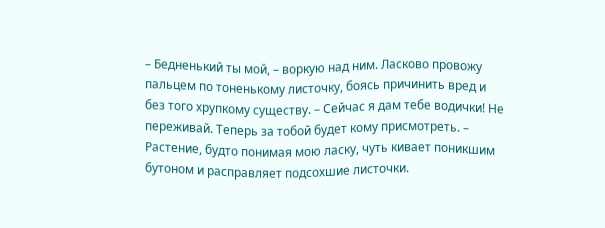– Бедненький ты мой, – воркую над ним. Ласково провожу пальцем по тоненькому листочку, боясь причинить вред и без того хрупкому существу. – Сейчас я дам тебе водички! Не переживай. Теперь за тобой будет кому присмотреть. – Растение, будто понимая мою ласку, чуть кивает поникшим бутоном и расправляет подсохшие листочки.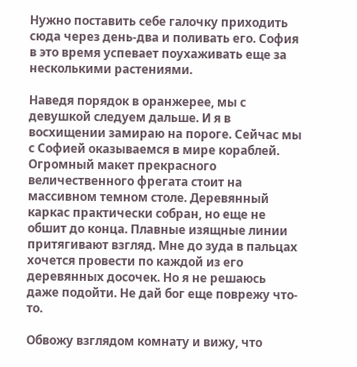Нужно поставить себе галочку приходить сюда через день-два и поливать его. София в это время успевает поухаживать еще за несколькими растениями.

Наведя порядок в оранжерее, мы с девушкой следуем дальше. И я в восхищении замираю на пороге. Сейчас мы с Софией оказываемся в мире кораблей. Огромный макет прекрасного величественного фрегата стоит на массивном темном столе. Деревянный каркас практически собран, но еще не обшит до конца. Плавные изящные линии притягивают взгляд. Мне до зуда в пальцах хочется провести по каждой из его деревянных досочек. Но я не решаюсь даже подойти. Не дай бог еще поврежу что-то.

Обвожу взглядом комнату и вижу, что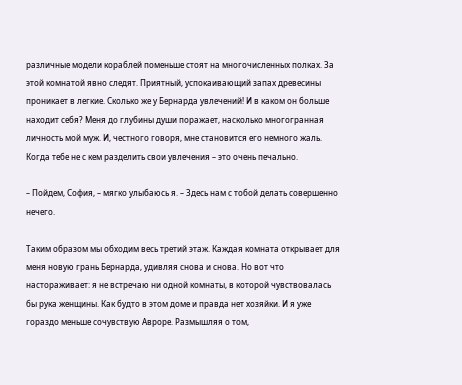различные модели кораблей поменьше стоят на многочисленных полках. За этой комнатой явно следят. Приятный, успокаивающий запах древесины проникает в легкие. Сколько же у Бернарда увлечений! И в каком он больше находит себя? Меня до глубины души поражает, насколько многогранная личность мой муж. И, честного говоря, мне становится его немного жаль. Когда тебе не с кем разделить свои увлечения – это очень печально.

– Пойдем, София, – мягко улыбаюсь я. – Здесь нам с тобой делать совершенно нечего.

Таким образом мы обходим весь третий этаж. Каждая комната открывает для меня новую грань Бернарда, удивляя снова и снова. Но вот что настораживает: я не встречаю ни одной комнаты, в которой чувствовалась бы рука женщины. Как будто в этом доме и правда нет хозяйки. И я уже гораздо меньше сочувствую Авроре. Размышляя о том,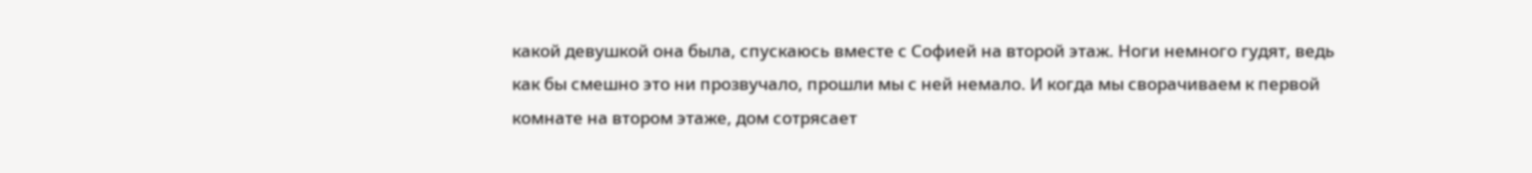какой девушкой она была, спускаюсь вместе с Софией на второй этаж. Ноги немного гудят, ведь как бы смешно это ни прозвучало, прошли мы с ней немало. И когда мы сворачиваем к первой комнате на втором этаже, дом сотрясает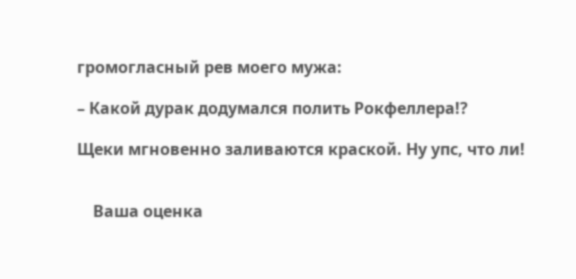громогласный рев моего мужа:

– Какой дурак додумался полить Рокфеллера!?

Щеки мгновенно заливаются краской. Ну упс, что ли!


    Ваша оценка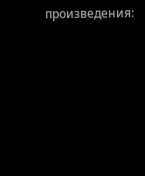произведения: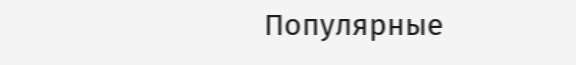Популярные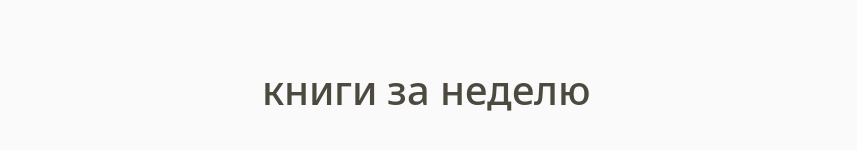книги за неделю